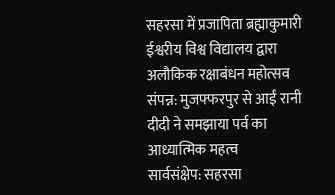सहरसा में प्रजापिता ब्रह्माकुमारी ईश्वरीय विश्व विद्यालय द्वारा अलौकिक रक्षाबंधन महोत्सव संपन्न: मुजफ्फरपुर से आईं रानी दीदी ने समझाया पर्व का आध्यात्मिक महत्व
सार्वसंक्षेप: सहरसा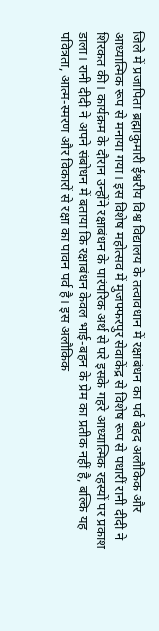जिले में प्रजापिता ब्रह्माकुमारी ईश्वरीय विश्व विद्यालय के तत्वावधान में रक्षाबंधन का पर्व बेहद अलौकिक और आध्यात्मिक रूप से मनाया गया। इस विशेष महोत्सव में मुजफ्फरपुर सेवाकेंद्र से विशेष रूप से पधारीं रानी दीदी ने शिरकत की। कार्यक्रम के दौरान उन्होंने रक्षाबंधन के पारंपरिक अर्थ से परे इसके गहरे आध्यात्मिक रहस्यों पर प्रकाश डाला। रानी दीदी ने अपने संबोधन में बताया कि रक्षाबंधन केवल भाई-बहन के प्रेम का प्रतीक नहीं है, बल्कि यह पवित्रता, आत्म-स्मरण और विकारों से रक्षा का पावन पर्व है। इस अलौकिक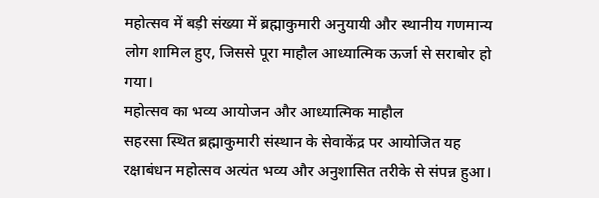महोत्सव में बड़ी संख्या में ब्रह्माकुमारी अनुयायी और स्थानीय गणमान्य लोग शामिल हुए, जिससे पूरा माहौल आध्यात्मिक ऊर्जा से सराबोर हो गया।
महोत्सव का भव्य आयोजन और आध्यात्मिक माहौल
सहरसा स्थित ब्रह्माकुमारी संस्थान के सेवाकेंद्र पर आयोजित यह रक्षाबंधन महोत्सव अत्यंत भव्य और अनुशासित तरीके से संपन्न हुआ।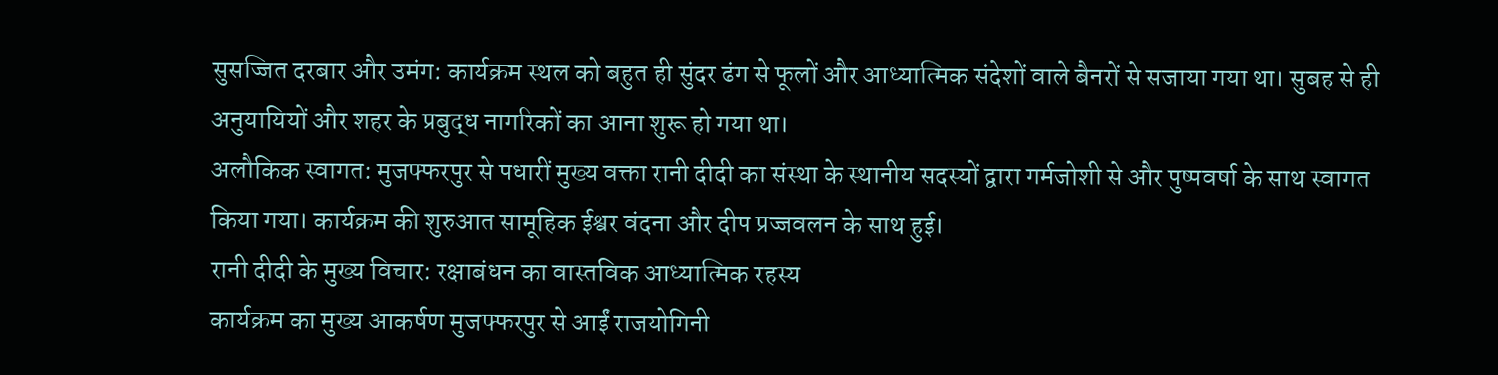सुसज्जित दरबार और उमंग: कार्यक्रम स्थल को बहुत ही सुंदर ढंग से फूलों और आध्यात्मिक संदेशों वाले बैनरों से सजाया गया था। सुबह से ही अनुयायियों और शहर के प्रबुद्ध नागरिकों का आना शुरू हो गया था।
अलौकिक स्वागत: मुजफ्फरपुर से पधारीं मुख्य वक्ता रानी दीदी का संस्था के स्थानीय सदस्यों द्वारा गर्मजोशी से और पुष्पवर्षा के साथ स्वागत किया गया। कार्यक्रम की शुरुआत सामूहिक ईश्वर वंदना और दीप प्रज्जवलन के साथ हुई।
रानी दीदी के मुख्य विचार: रक्षाबंधन का वास्तविक आध्यात्मिक रहस्य
कार्यक्रम का मुख्य आकर्षण मुजफ्फरपुर से आईं राजयोगिनी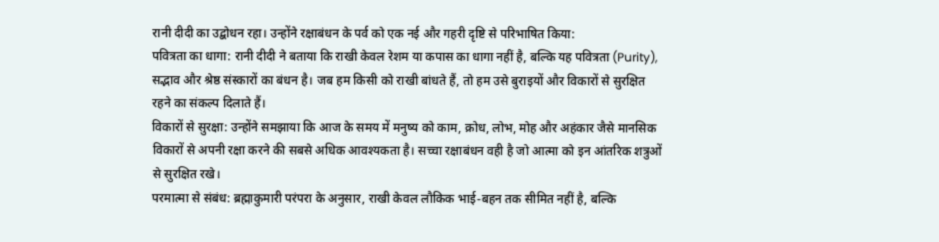रानी दीदी का उद्बोधन रहा। उन्होंने रक्षाबंधन के पर्व को एक नई और गहरी दृष्टि से परिभाषित किया:
पवित्रता का धागा: रानी दीदी ने बताया कि राखी केवल रेशम या कपास का धागा नहीं है, बल्कि यह पवित्रता (Purity), सद्भाव और श्रेष्ठ संस्कारों का बंधन है। जब हम किसी को राखी बांधते हैं, तो हम उसे बुराइयों और विकारों से सुरक्षित रहने का संकल्प दिलाते हैं।
विकारों से सुरक्षा: उन्होंने समझाया कि आज के समय में मनुष्य को काम, क्रोध, लोभ, मोह और अहंकार जैसे मानसिक विकारों से अपनी रक्षा करने की सबसे अधिक आवश्यकता है। सच्चा रक्षाबंधन वही है जो आत्मा को इन आंतरिक शत्रुओं से सुरक्षित रखे।
परमात्मा से संबंध: ब्रह्माकुमारी परंपरा के अनुसार, राखी केवल लौकिक भाई-बहन तक सीमित नहीं है, बल्कि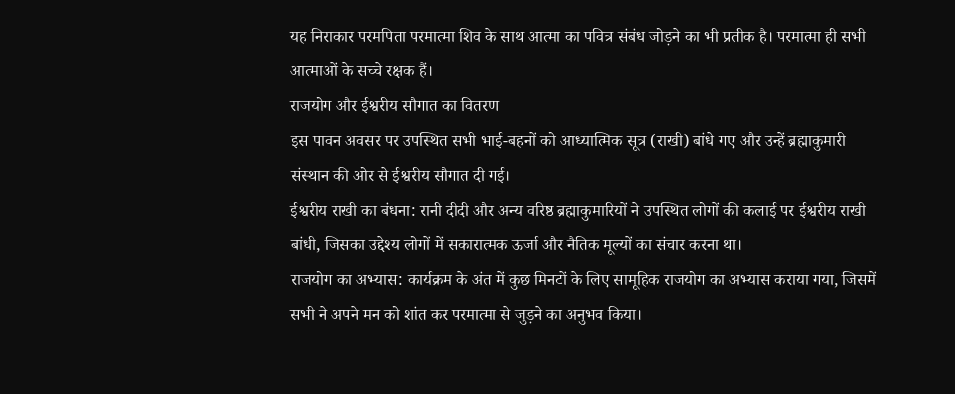यह निराकार परमपिता परमात्मा शिव के साथ आत्मा का पवित्र संबंध जोड़ने का भी प्रतीक है। परमात्मा ही सभी आत्माओं के सच्चे रक्षक हैं।
राजयोग और ईश्वरीय सौगात का वितरण
इस पावन अवसर पर उपस्थित सभी भाई-बहनों को आध्यात्मिक सूत्र (राखी) बांधे गए और उन्हें ब्रह्माकुमारी संस्थान की ओर से ईश्वरीय सौगात दी गई।
ईश्वरीय राखी का बंधना: रानी दीदी और अन्य वरिष्ठ ब्रह्माकुमारियों ने उपस्थित लोगों की कलाई पर ईश्वरीय राखी बांधी, जिसका उद्देश्य लोगों में सकारात्मक ऊर्जा और नैतिक मूल्यों का संचार करना था।
राजयोग का अभ्यास: कार्यक्रम के अंत में कुछ मिनटों के लिए सामूहिक राजयोग का अभ्यास कराया गया, जिसमें सभी ने अपने मन को शांत कर परमात्मा से जुड़ने का अनुभव किया।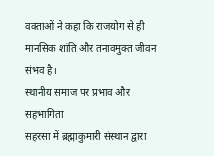वक्ताओं ने कहा कि राजयोग से ही मानसिक शांति और तनावमुक्त जीवन संभव है।
स्थानीय समाज पर प्रभाव और सहभागिता
सहरसा में ब्रह्माकुमारी संस्थान द्वारा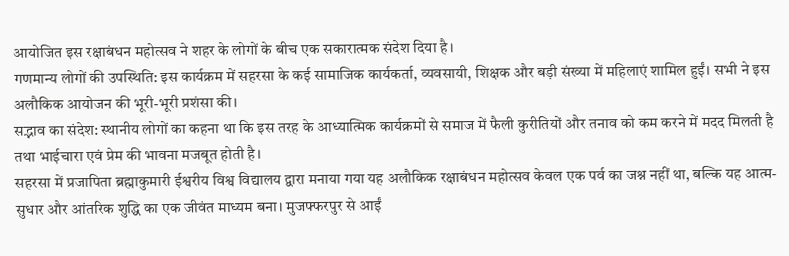आयोजित इस रक्षाबंधन महोत्सव ने शहर के लोगों के बीच एक सकारात्मक संदेश दिया है।
गणमान्य लोगों की उपस्थिति: इस कार्यक्रम में सहरसा के कई सामाजिक कार्यकर्ता, व्यवसायी, शिक्षक और बड़ी संख्या में महिलाएं शामिल हुईं। सभी ने इस अलौकिक आयोजन की भूरी-भूरी प्रशंसा की।
सद्भाव का संदेश: स्थानीय लोगों का कहना था कि इस तरह के आध्यात्मिक कार्यक्रमों से समाज में फैली कुरीतियों और तनाव को कम करने में मदद मिलती है तथा भाईचारा एवं प्रेम की भावना मजबूत होती है।
सहरसा में प्रजापिता ब्रह्माकुमारी ईश्वरीय विश्व विद्यालय द्वारा मनाया गया यह अलौकिक रक्षाबंधन महोत्सव केवल एक पर्व का जश्न नहीं था, बल्कि यह आत्म-सुधार और आंतरिक शुद्धि का एक जीवंत माध्यम बना। मुजफ्फरपुर से आईं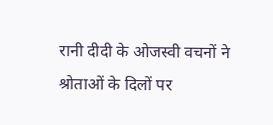रानी दीदी के ओजस्वी वचनों ने श्रोताओं के दिलों पर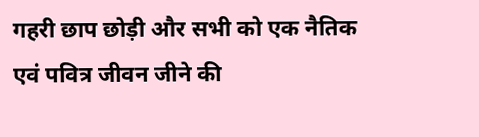गहरी छाप छोड़ी और सभी को एक नैतिक एवं पवित्र जीवन जीने की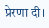प्रेरणा दी।